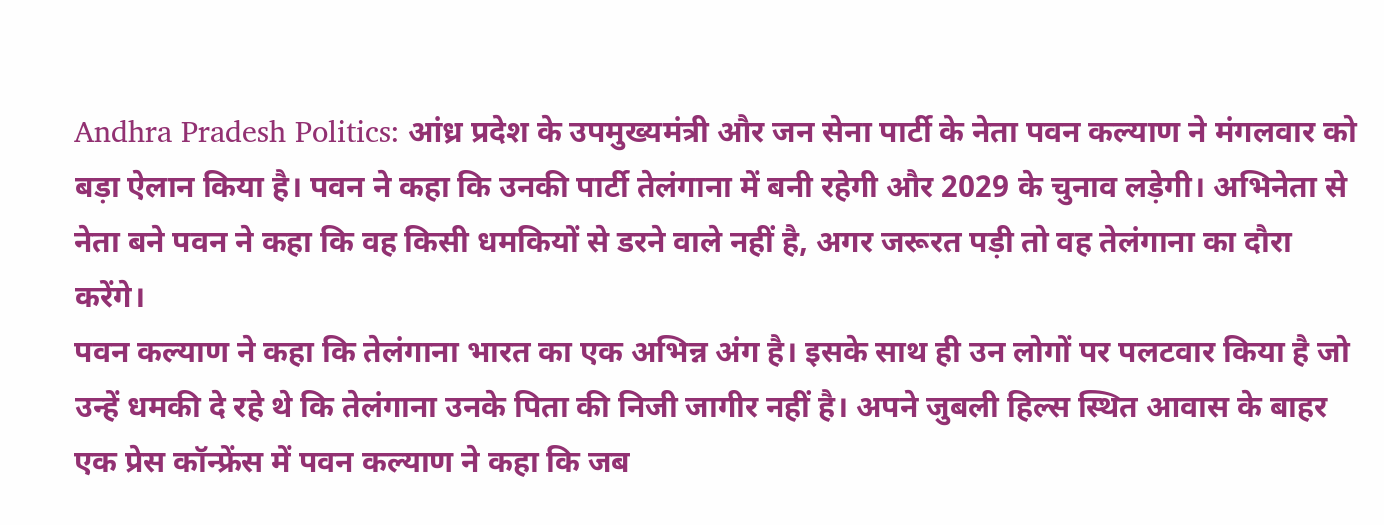Andhra Pradesh Politics: आंध्र प्रदेश के उपमुख्यमंत्री और जन सेना पार्टी के नेता पवन कल्याण ने मंगलवार को बड़ा ऐलान किया है। पवन ने कहा कि उनकी पार्टी तेलंगाना में बनी रहेगी और 2029 के चुनाव लड़ेगी। अभिनेता से नेता बने पवन ने कहा कि वह किसी धमकियों से डरने वाले नहीं है, अगर जरूरत पड़ी तो वह तेलंगाना का दौरा करेंगे।
पवन कल्याण ने कहा कि तेलंगाना भारत का एक अभिन्न अंग है। इसके साथ ही उन लोगों पर पलटवार किया है जो उन्हें धमकी दे रहे थे कि तेलंगाना उनके पिता की निजी जागीर नहीं है। अपने जुबली हिल्स स्थित आवास के बाहर एक प्रेस कॉन्फ्रेंस में पवन कल्याण ने कहा कि जब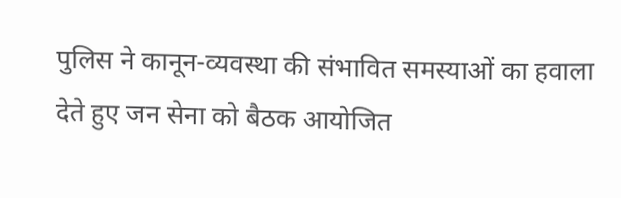पुलिस ने कानून-व्यवस्था की संभावित समस्याओं का हवाला देते हुए जन सेना को बैठक आयोजित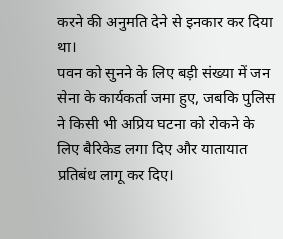करने की अनुमति देने से इनकार कर दिया था।
पवन को सुनने के लिए बड़ी संख्या में जन सेना के कार्यकर्ता जमा हुए, जबकि पुलिस ने किसी भी अप्रिय घटना को रोकने के लिए बैरिकेड लगा दिए और यातायात प्रतिबंध लागू कर दिए।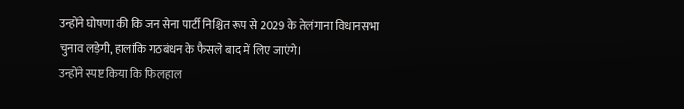उन्होंने घोषणा की कि जन सेना पार्टी निश्चित रूप से 2029 के तेलंगाना विधानसभा चुनाव लड़ेगी, हालांकि गठबंधन के फैसले बाद में लिए जाएंगे।
उन्होंने स्पष्ट किया कि फिलहाल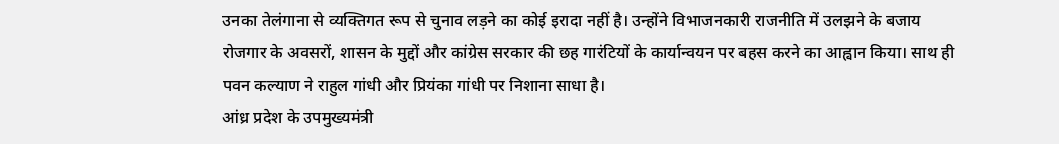उनका तेलंगाना से व्यक्तिगत रूप से चुनाव लड़ने का कोई इरादा नहीं है। उन्होंने विभाजनकारी राजनीति में उलझने के बजाय रोजगार के अवसरों, शासन के मुद्दों और कांग्रेस सरकार की छह गारंटियों के कार्यान्वयन पर बहस करने का आह्वान किया। साथ ही पवन कल्याण ने राहुल गांधी और प्रियंका गांधी पर निशाना साधा है।
आंध्र प्रदेश के उपमुख्यमंत्री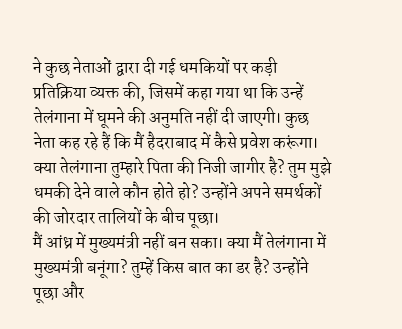ने कुछ नेताओं द्वारा दी गई धमकियों पर कड़ी प्रतिक्रिया व्यक्त की, जिसमें कहा गया था कि उन्हें तेलंगाना में घूमने की अनुमति नहीं दी जाएगी। कुछ नेता कह रहे हैं कि मैं हैदराबाद में कैसे प्रवेश करूंगा। क्या तेलंगाना तुम्हारे पिता की निजी जागीर है? तुम मुझे धमकी देने वाले कौन होते हो? उन्होंने अपने समर्थकों की जोरदार तालियों के बीच पूछा।
मैं आंध्र में मुख्यमंत्री नहीं बन सका। क्या मैं तेलंगाना में मुख्यमंत्री बनूंगा? तुम्हें किस बात का डर है? उन्होंने पूछा और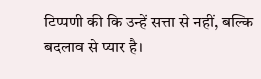टिप्पणी की कि उन्हें सत्ता से नहीं, बल्कि बदलाव से प्यार है।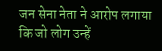जन सेना नेता ने आरोप लगाया कि जो लोग उन्हें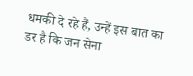धमकी दे रहे हैं, उन्हें इस बात का डर है कि जन सेना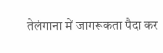तेलंगाना में जागरूकता पैदा कर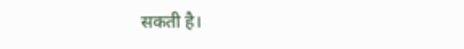सकती है।